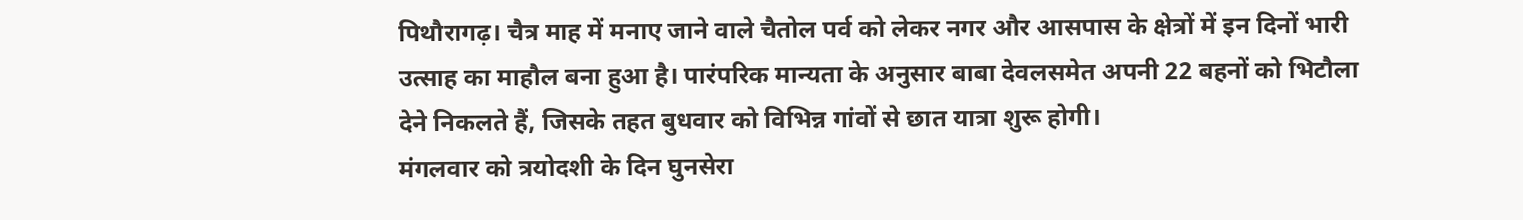पिथौरागढ़। चैत्र माह में मनाए जाने वाले चैतोल पर्व को लेकर नगर और आसपास के क्षेत्रों में इन दिनों भारी उत्साह का माहौल बना हुआ है। पारंपरिक मान्यता के अनुसार बाबा देवलसमेत अपनी 22 बहनों को भिटौला देने निकलते हैं, जिसके तहत बुधवार को विभिन्न गांवों से छात यात्रा शुरू होगी।
मंगलवार को त्रयोदशी के दिन घुनसेरा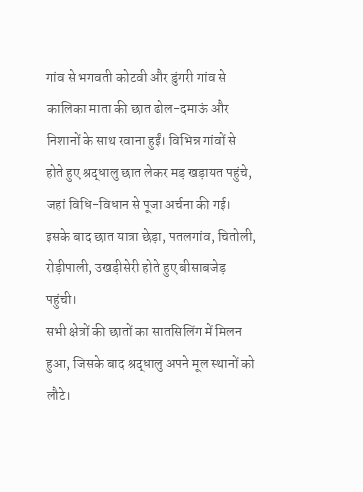गांव से भगवती कोटवी और डुंगरी गांव से कालिका माता की छात ढोल-दमाऊं और निशानों के साथ रवाना हुईं। विभिन्न गांवों से होते हुए श्रद्धालु छात लेकर मड़ खड़ायत पहुंचे, जहां विधि-विधान से पूजा अर्चना की गई। इसके बाद छात यात्रा छेड़ा, पतलगांव, चितोली, रोड़ीपाली, उखड़ीसेरी होते हुए बीसाबजेड़ पहुंची।
सभी क्षेत्रों की छातों का सातसिलिंग में मिलन हुआ, जिसके बाद श्रद्धालु अपने मूल स्थानों को लौटे।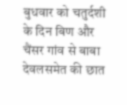बुधवार को चतुर्दशी के दिन बिण और चैंसर गांव से बाबा देवलसमेत की छात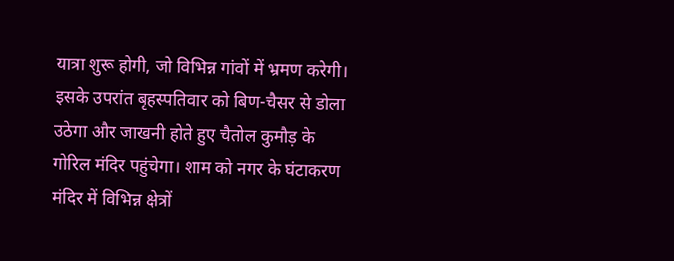यात्रा शुरू होगी, जो विभिन्न गांवों में भ्रमण करेगी।
इसके उपरांत बृहस्पतिवार को बिण-चैसर से डोला उठेगा और जाखनी होते हुए चैतोल कुमौड़ के गोरिल मंदिर पहुंचेगा। शाम को नगर के घंटाकरण मंदिर में विभिन्न क्षेत्रों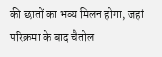की छातों का भव्य मिलन होगा, जहां परिक्रमा के बाद चैतोल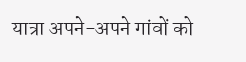यात्रा अपने-अपने गांवों को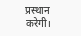प्रस्थान करेगी।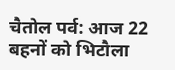चैतोल पर्व: आज 22 बहनों को भिटौला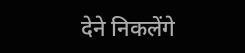देने निकलेंगे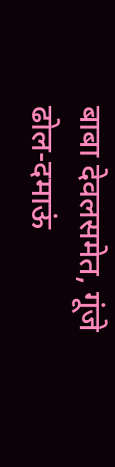बाबा देवलसमेत, गूंजे ढोल-दमाऊं